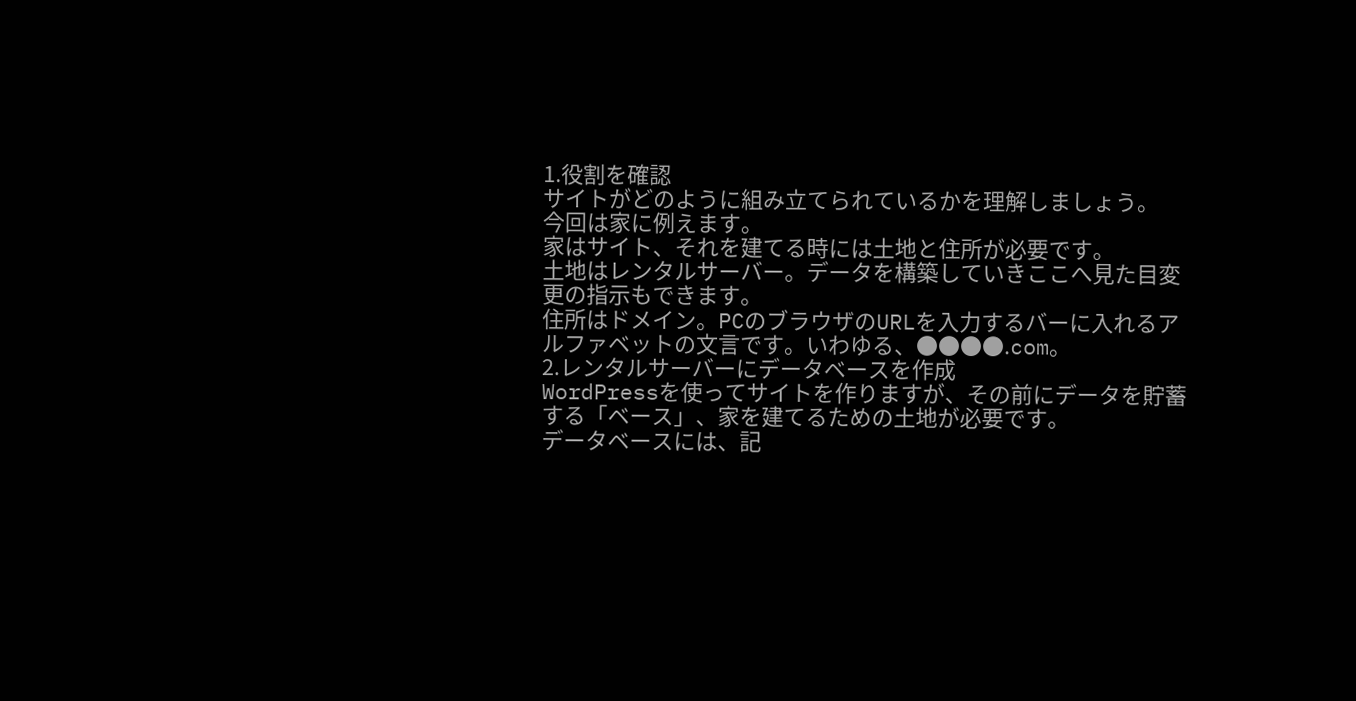1.役割を確認
サイトがどのように組み立てられているかを理解しましょう。
今回は家に例えます。
家はサイト、それを建てる時には土地と住所が必要です。
土地はレンタルサーバー。データを構築していきここへ見た目変更の指示もできます。
住所はドメイン。PCのブラウザのURLを入力するバーに入れるアルファベットの文言です。いわゆる、●●●●.com。
2.レンタルサーバーにデータベースを作成
WordPressを使ってサイトを作りますが、その前にデータを貯蓄する「ベース」、家を建てるための土地が必要です。
データベースには、記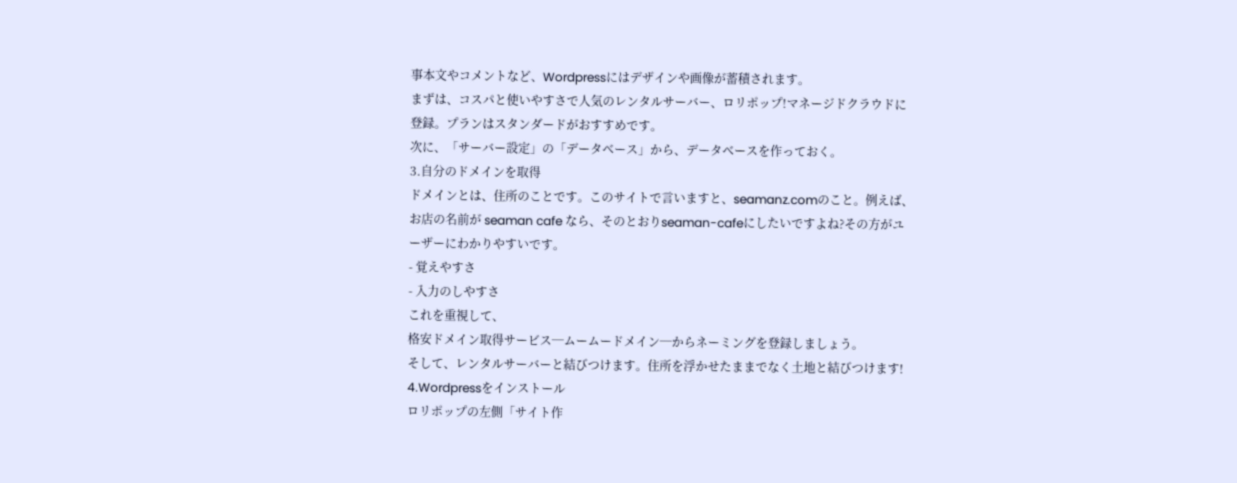事本文やコメントなど、Wordpressにはデザインや画像が蓄積されます。
まずは、コスパと使いやすさで人気のレンタルサーバー、ロリポップ!マネージドクラウドに登録。プランはスタンダードがおすすめです。
次に、「サーバー設定」の「データベース」から、データベースを作っておく。
3.自分のドメインを取得
ドメインとは、住所のことです。このサイトで言いますと、seamanz.comのこと。例えば、お店の名前が seaman cafe なら、そのとおりseaman-cafeにしたいですよね?その方がユーザーにわかりやすいです。
- 覚えやすさ
- 入力のしやすさ
これを重視して、
格安ドメイン取得サービス─ムームードメイン─からネーミングを登録しましょう。
そして、レンタルサーバーと結びつけます。住所を浮かせたままでなく土地と結びつけます!
4.Wordpressをインストール
ロリポップの左側「サイト作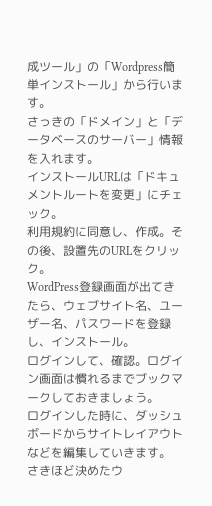成ツール」の「Wordpress簡単インストール」から行います。
さっきの「ドメイン」と「データベースのサーバー」情報を入れます。
インストールURLは「ドキュメントルートを変更」にチェック。
利用規約に同意し、作成。その後、設置先のURLをクリック。
WordPress登録画面が出てきたら、ウェブサイト名、ユーザー名、パスワードを登録し、インストール。
ログインして、確認。ログイン画面は慣れるまでブックマークしておきましょう。
ログインした時に、ダッシュボードからサイトレイアウトなどを編集していきます。
さきほど決めたウ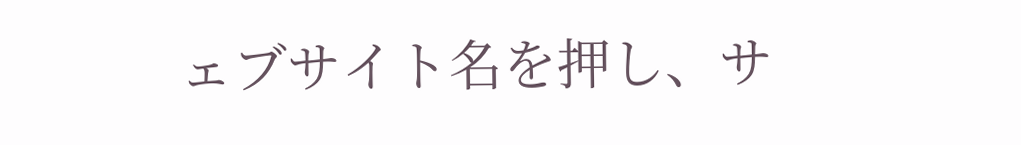ェブサイト名を押し、サ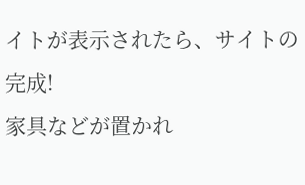イトが表示されたら、サイトの完成!
家具などが置かれ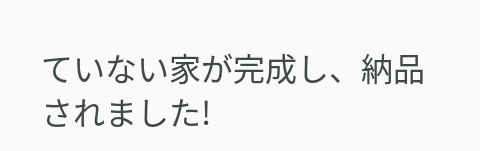ていない家が完成し、納品されました!